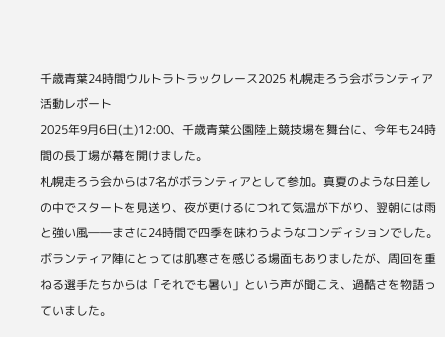千歳青葉24時間ウルトラトラックレース2025 札幌走ろう会ボランティア活動レポート
2025年9月6日(土)12:00、千歳青葉公園陸上競技場を舞台に、今年も24時間の長丁場が幕を開けました。
札幌走ろう会からは7名がボランティアとして参加。真夏のような日差しの中でスタートを見送り、夜が更けるにつれて気温が下がり、翌朝には雨と強い風――まさに24時間で四季を味わうようなコンディションでした。ボランティア陣にとっては肌寒さを感じる場面もありましたが、周回を重ねる選手たちからは「それでも暑い」という声が聞こえ、過酷さを物語っていました。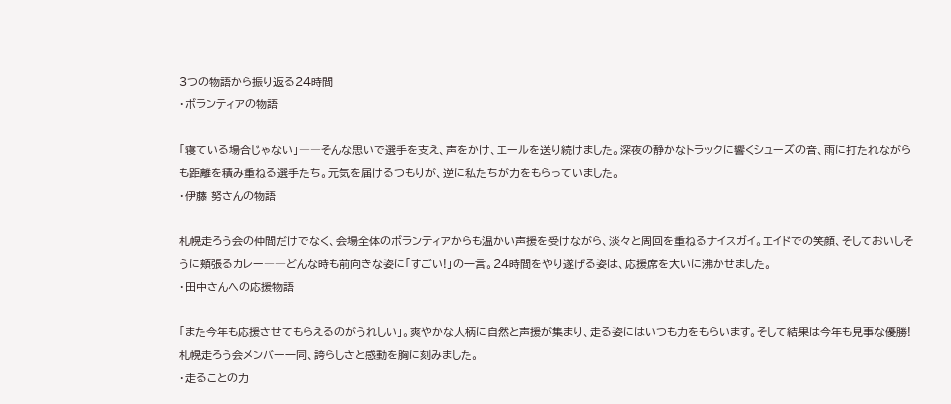3つの物語から振り返る24時間
・ボランティアの物語

「寝ている場合じゃない」――そんな思いで選手を支え、声をかけ、エールを送り続けました。深夜の静かなトラックに響くシューズの音、雨に打たれながらも距離を積み重ねる選手たち。元気を届けるつもりが、逆に私たちが力をもらっていました。
・伊藤 努さんの物語

札幌走ろう会の仲間だけでなく、会場全体のボランティアからも温かい声援を受けながら、淡々と周回を重ねるナイスガイ。エイドでの笑顔、そしておいしそうに頬張るカレー――どんな時も前向きな姿に「すごい!」の一言。24時間をやり遂げる姿は、応援席を大いに沸かせました。
・田中さんへの応援物語

「また今年も応援させてもらえるのがうれしい」。爽やかな人柄に自然と声援が集まり、走る姿にはいつも力をもらいます。そして結果は今年も見事な優勝!札幌走ろう会メンバー一同、誇らしさと感動を胸に刻みました。
・走ることの力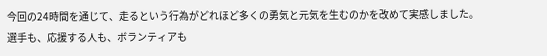今回の24時間を通じて、走るという行為がどれほど多くの勇気と元気を生むのかを改めて実感しました。
選手も、応援する人も、ボランティアも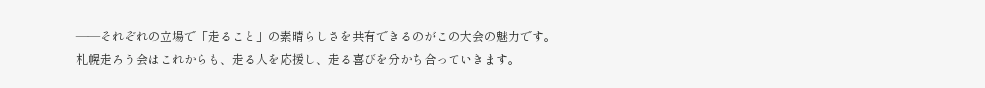――それぞれの立場で「走ること」の素晴らしさを共有できるのがこの大会の魅力です。
札幌走ろう会はこれからも、走る人を応援し、走る喜びを分かち合っていきます。